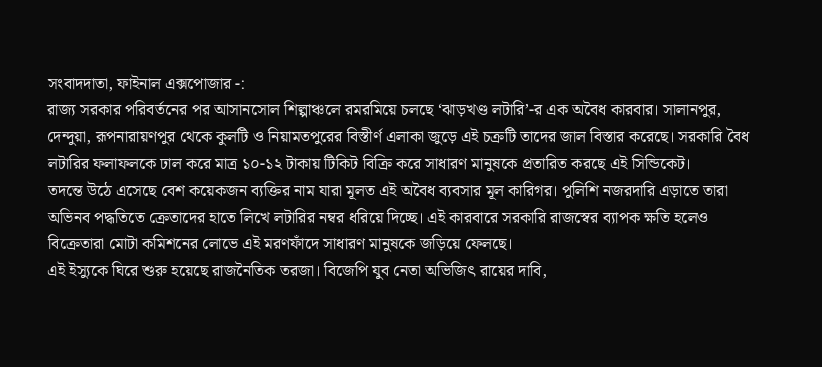সংবাদদাতা, ফাইনাল এক্সপোজার -:
রাজ্য সরকার পরিবর্তনের পর আসানসোল শিল্পাঞ্চলে রমরমিয়ে চলছে ‘ঝাড়খণ্ড লটারি’-র এক অবৈধ কারবার। সালানপুর, দেন্দুয়া, রূপনারায়ণপুর থেকে কুলটি ও নিয়ামতপুরের বিস্তীর্ণ এলাকা জুড়ে এই চক্রটি তাদের জাল বিস্তার করেছে। সরকারি বৈধ লটারির ফলাফলকে ঢাল করে মাত্র ১০-১২ টাকায় টিকিট বিক্রি করে সাধারণ মানুষকে প্রতারিত করছে এই সিন্ডিকেট।
তদন্তে উঠে এসেছে বেশ কয়েকজন ব্যক্তির নাম যারা মূলত এই অবৈধ ব্যবসার মূল কারিগর। পুলিশি নজরদারি এড়াতে তারা অভিনব পদ্ধতিতে ক্রেতাদের হাতে লিখে লটারির নম্বর ধরিয়ে দিচ্ছে। এই কারবারে সরকারি রাজস্বের ব্যাপক ক্ষতি হলেও বিক্রেতারা মোটা কমিশনের লোভে এই মরণফাঁদে সাধারণ মানুষকে জড়িয়ে ফেলছে।
এই ইস্যুকে ঘিরে শুরু হয়েছে রাজনৈতিক তরজা। বিজেপি যুব নেতা অভিজিৎ রায়ের দাবি,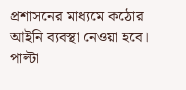প্রশাসনের মাধ্যমে কঠোর আইনি ব্যবস্থা নেওয়া হবে। পাল্টা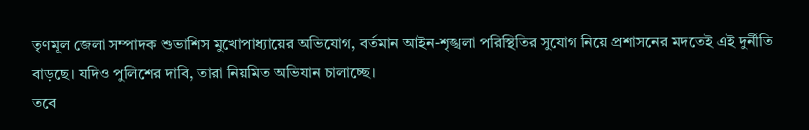তৃণমূল জেলা সম্পাদক শুভাশিস মুখোপাধ্যায়ের অভিযোগ, বর্তমান আইন-শৃঙ্খলা পরিস্থিতির সুযোগ নিয়ে প্রশাসনের মদতেই এই দুর্নীতি বাড়ছে। যদিও পুলিশের দাবি, তারা নিয়মিত অভিযান চালাচ্ছে।
তবে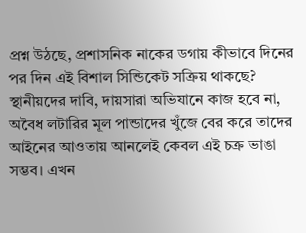প্রশ্ন উঠছে, প্রশাসনিক নাকের ডগায় কীভাবে দিনের পর দিন এই বিশাল সিন্ডিকেট সক্রিয় থাকছে? স্থানীয়দের দাবি, দায়সারা অভিযানে কাজ হবে না, অবৈধ লটারির মূল পান্ডাদের খুঁজে বের করে তাদের আইনের আওতায় আনলেই কেবল এই চক্র ভাঙা সম্ভব। এখন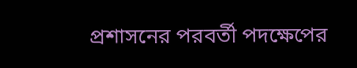প্রশাসনের পরবর্তী পদক্ষেপের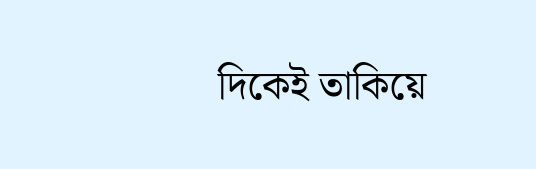দিকেই তাকিয়ে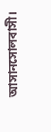আসানসোলবাসী।